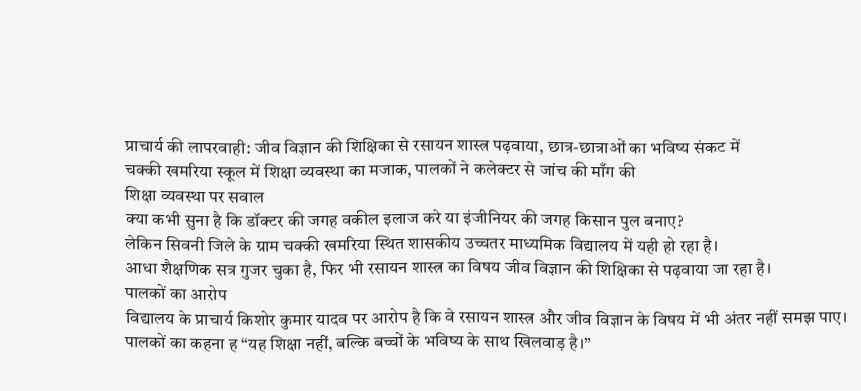प्राचार्य की लापरवाही: जीव विज्ञान की शिक्षिका से रसायन शास्त्र पढ़वाया, छात्र-छात्राओं का भविष्य संकट में
चक्की खमरिया स्कूल में शिक्षा व्यवस्था का मजाक, पालकों ने कलेक्टर से जांच की माँग की
शिक्षा व्यवस्था पर सवाल
क्या कभी सुना है कि डॉक्टर की जगह वकील इलाज करे या इंजीनियर की जगह किसान पुल बनाए?
लेकिन सिवनी जिले के ग्राम चक्की खमरिया स्थित शासकीय उच्चतर माध्यमिक विद्यालय में यही हो रहा है।
आधा शैक्षणिक सत्र गुजर चुका है, फिर भी रसायन शास्त्र का विषय जीव विज्ञान की शिक्षिका से पढ़वाया जा रहा है।
पालकों का आरोप
विद्यालय के प्राचार्य किशोर कुमार यादव पर आरोप है कि वे रसायन शास्त्र और जीव विज्ञान के विषय में भी अंतर नहीं समझ पाए।
पालकों का कहना ह “यह शिक्षा नहीं, बल्कि बच्चों के भविष्य के साथ खिलवाड़ है।”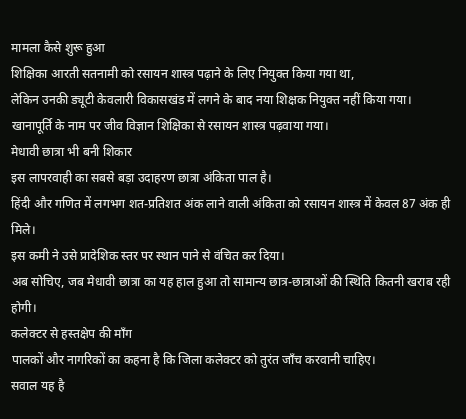मामला कैसे शुरू हुआ
शिक्षिका आरती सतनामी को रसायन शास्त्र पढ़ाने के लिए नियुक्त किया गया था,
लेकिन उनकी ड्यूटी केवलारी विकासखंड में लगने के बाद नया शिक्षक नियुक्त नहीं किया गया।
खानापूर्ति के नाम पर जीव विज्ञान शिक्षिका से रसायन शास्त्र पढ़वाया गया।
मेधावी छात्रा भी बनी शिकार
इस लापरवाही का सबसे बड़ा उदाहरण छात्रा अंकिता पाल है।
हिंदी और गणित में लगभग शत-प्रतिशत अंक लाने वाली अंकिता को रसायन शास्त्र में केवल 87 अंक ही मिले।
इस कमी ने उसे प्रादेशिक स्तर पर स्थान पाने से वंचित कर दिया।
अब सोचिए, जब मेधावी छात्रा का यह हाल हुआ तो सामान्य छात्र-छात्राओं की स्थिति कितनी खराब रही होगी।
कलेक्टर से हस्तक्षेप की माँग
पालकों और नागरिकों का कहना है कि जिला कलेक्टर को तुरंत जाँच करवानी चाहिए।
सवाल यह है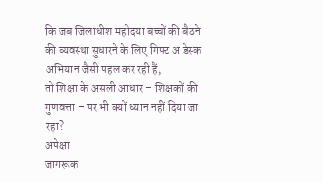कि जब जिलाधीश महोदया बच्चों की बैठने की व्यवस्था सुधारने के लिए गिफ्ट अ डेस्क अभियान जैसी पहल कर रही हैं,
तो शिक्षा के असली आधार – शिक्षकों की गुणवत्ता – पर भी क्यों ध्यान नहीं दिया जा रहा?
अपेक्षा
जागरूक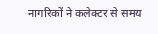नागरिकों ने कलेक्टर से समय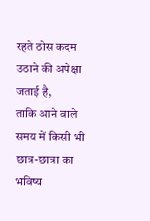रहते ठोस कदम उठाने की अपेक्षा जताई है,
ताकि आने वाले समय में किसी भी छात्र-छात्रा का भविष्य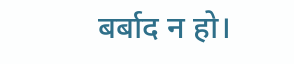बर्बाद न हो।